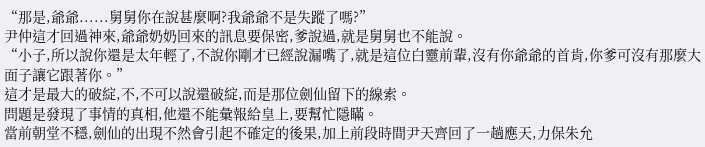“那是,爺爺......舅舅你在說甚麼啊?我爺爺不是失蹤了嗎?”
尹仲這才回過神來,爺爺奶奶回來的訊息要保密,爹說過,就是舅舅也不能說。
“小子,所以說你還是太年輕了,不說你剛才已經說漏嘴了,就是這位白靈前輩,沒有你爺爺的首肯,你爹可沒有那麼大面子讓它跟著你。”
這才是最大的破綻,不,不可以說還破綻,而是那位劍仙留下的線索。
問題是發現了事情的真相,他還不能彙報給皇上,要幫忙隱瞞。
當前朝堂不穩,劍仙的出現不然會引起不確定的後果,加上前段時間尹天齊回了一趟應天,力保朱允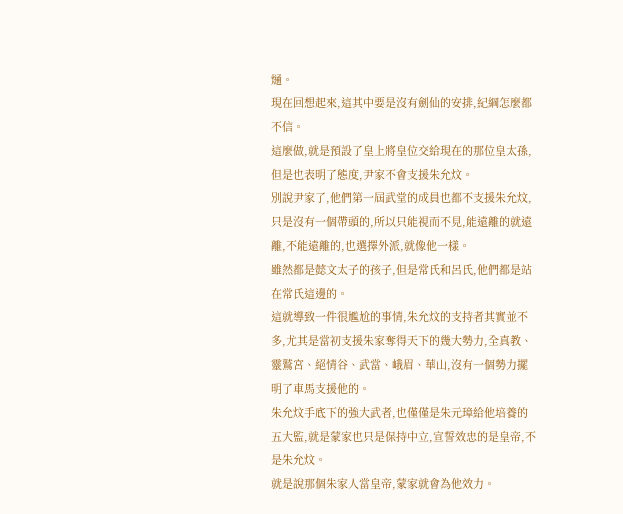熥。
現在回想起來,這其中要是沒有劍仙的安排,紀綱怎麼都不信。
這麼做,就是預設了皇上將皇位交給現在的那位皇太孫,但是也表明了態度,尹家不會支援朱允炆。
別說尹家了,他們第一屆武堂的成員也都不支援朱允炆,只是沒有一個帶頭的,所以只能視而不見,能遠離的就遠離,不能遠離的,也選擇外派,就像他一樣。
雖然都是懿文太子的孩子,但是常氏和呂氏,他們都是站在常氏這邊的。
這就導致一件很尷尬的事情,朱允炆的支持者其實並不多,尤其是當初支援朱家奪得天下的幾大勢力,全真教、靈鷲宮、絕情谷、武當、峨眉、華山,沒有一個勢力擺明了車馬支援他的。
朱允炆手底下的強大武者,也僅僅是朱元璋給他培養的五大監,就是蒙家也只是保持中立,宣誓效忠的是皇帝,不是朱允炆。
就是說那個朱家人當皇帝,蒙家就會為他效力。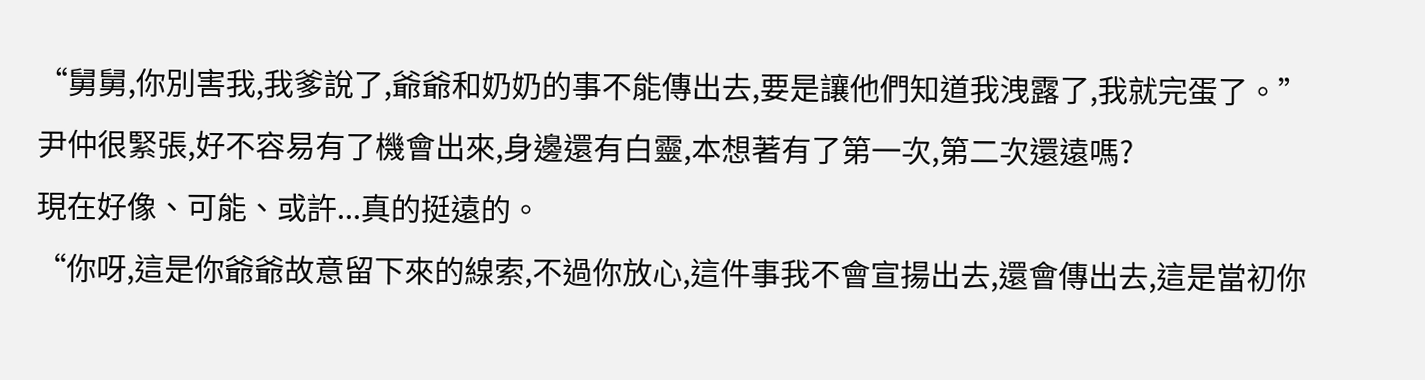“舅舅,你別害我,我爹說了,爺爺和奶奶的事不能傳出去,要是讓他們知道我洩露了,我就完蛋了。”
尹仲很緊張,好不容易有了機會出來,身邊還有白靈,本想著有了第一次,第二次還遠嗎?
現在好像、可能、或許...真的挺遠的。
“你呀,這是你爺爺故意留下來的線索,不過你放心,這件事我不會宣揚出去,還會傳出去,這是當初你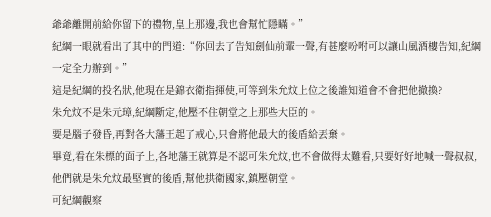爺爺離開前給你留下的禮物,皇上那邊,我也會幫忙隱瞞。”
紀綱一眼就看出了其中的門道:“你回去了告知劍仙前輩一聲,有甚麼吩咐可以讓山風酒樓告知,紀綱一定全力辦到。”
這是紀綱的投名狀,他現在是錦衣衛指揮使,可等到朱允炆上位之後誰知道會不會把他撤換?
朱允炆不是朱元璋,紀綱斷定,他壓不住朝堂之上那些大臣的。
要是腦子發昏,再對各大藩王起了戒心,只會將他最大的後盾給丟棄。
畢竟,看在朱標的面子上,各地藩王就算是不認可朱允炆,也不會做得太難看,只要好好地喊一聲叔叔,他們就是朱允炆最堅實的後盾,幫他拱衛國家,鎮壓朝堂。
可紀綱觀察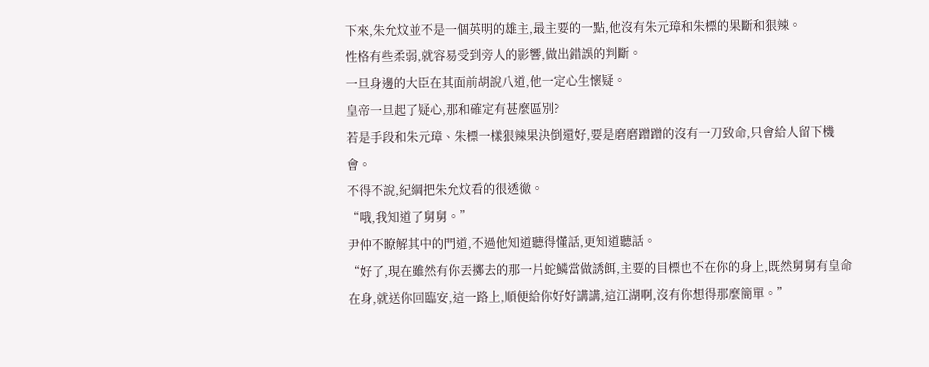下來,朱允炆並不是一個英明的雄主,最主要的一點,他沒有朱元璋和朱標的果斷和狠辣。
性格有些柔弱,就容易受到旁人的影響,做出錯誤的判斷。
一旦身邊的大臣在其面前胡說八道,他一定心生懷疑。
皇帝一旦起了疑心,那和確定有甚麼區別?
若是手段和朱元璋、朱標一樣狠辣果決倒還好,要是磨磨蹭蹭的沒有一刀致命,只會給人留下機會。
不得不說,紀綱把朱允炆看的很透徹。
“哦,我知道了舅舅。”
尹仲不瞭解其中的門道,不過他知道聽得懂話,更知道聽話。
“好了,現在雖然有你丟擲去的那一片蛇鱗當做誘餌,主要的目標也不在你的身上,既然舅舅有皇命在身,就送你回臨安,這一路上,順便給你好好講講,這江湖啊,沒有你想得那麼簡單。”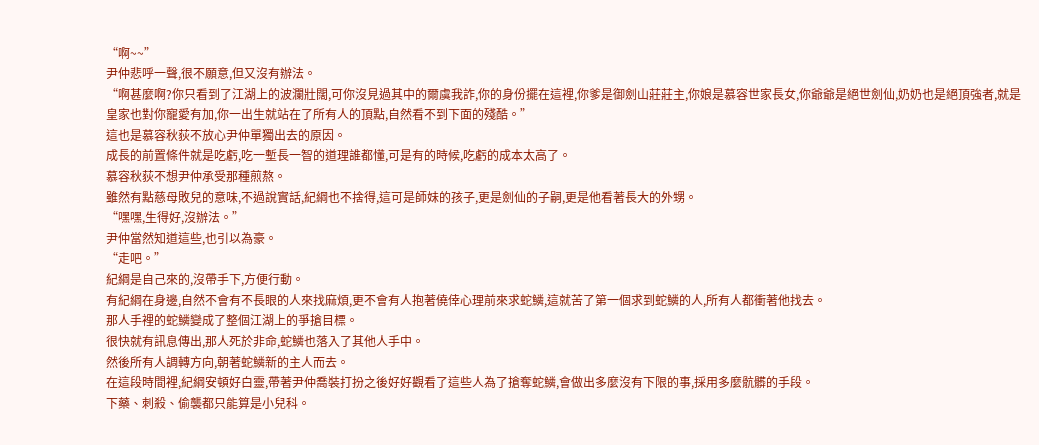“啊~~”
尹仲悲呼一聲,很不願意,但又沒有辦法。
“啊甚麼啊?你只看到了江湖上的波瀾壯闊,可你沒見過其中的爾虞我詐,你的身份擺在這裡,你爹是御劍山莊莊主,你娘是慕容世家長女,你爺爺是絕世劍仙,奶奶也是絕頂強者,就是皇家也對你寵愛有加,你一出生就站在了所有人的頂點,自然看不到下面的殘酷。”
這也是慕容秋荻不放心尹仲單獨出去的原因。
成長的前置條件就是吃虧,吃一塹長一智的道理誰都懂,可是有的時候,吃虧的成本太高了。
慕容秋荻不想尹仲承受那種煎熬。
雖然有點慈母敗兒的意味,不過說實話,紀綱也不捨得,這可是師妹的孩子,更是劍仙的子嗣,更是他看著長大的外甥。
“嘿嘿,生得好,沒辦法。”
尹仲當然知道這些,也引以為豪。
“走吧。”
紀綱是自己來的,沒帶手下,方便行動。
有紀綱在身邊,自然不會有不長眼的人來找麻煩,更不會有人抱著僥倖心理前來求蛇鱗,這就苦了第一個求到蛇鱗的人,所有人都衝著他找去。
那人手裡的蛇鱗變成了整個江湖上的爭搶目標。
很快就有訊息傳出,那人死於非命,蛇鱗也落入了其他人手中。
然後所有人調轉方向,朝著蛇鱗新的主人而去。
在這段時間裡,紀綱安頓好白靈,帶著尹仲喬裝打扮之後好好觀看了這些人為了搶奪蛇鱗,會做出多麼沒有下限的事,採用多麼骯髒的手段。
下藥、刺殺、偷襲都只能算是小兒科。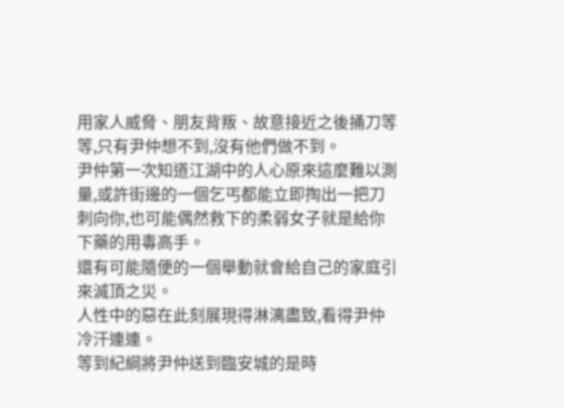用家人威脅、朋友背叛、故意接近之後捅刀等等,只有尹仲想不到,沒有他們做不到。
尹仲第一次知道江湖中的人心原來這麼難以測量,或許街邊的一個乞丐都能立即掏出一把刀刺向你,也可能偶然救下的柔弱女子就是給你下藥的用毒高手。
還有可能隨便的一個舉動就會給自己的家庭引來滅頂之災。
人性中的惡在此刻展現得淋漓盡致,看得尹仲冷汗連連。
等到紀綱將尹仲送到臨安城的是時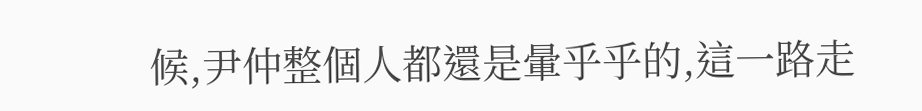候,尹仲整個人都還是暈乎乎的,這一路走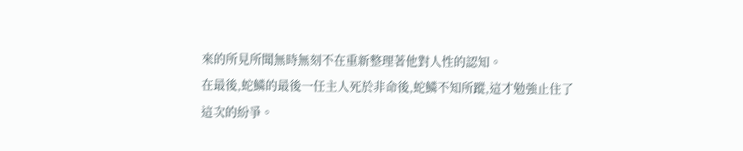來的所見所聞無時無刻不在重新整理著他對人性的認知。
在最後,蛇鱗的最後一任主人死於非命後,蛇鱗不知所蹤,這才勉強止住了這次的紛爭。